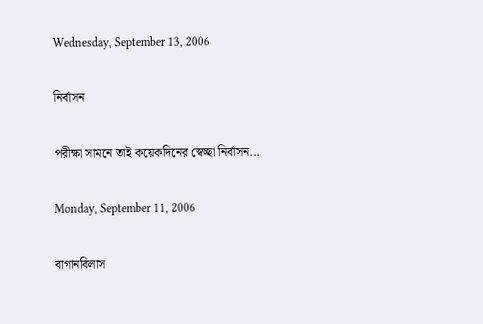Wednesday, September 13, 2006

নির্বাসন

পরীক্ষা সামনে তাই কয়েকদিনের স্বেচ্ছা নির্বাসন...

Monday, September 11, 2006

বাগানবিলাস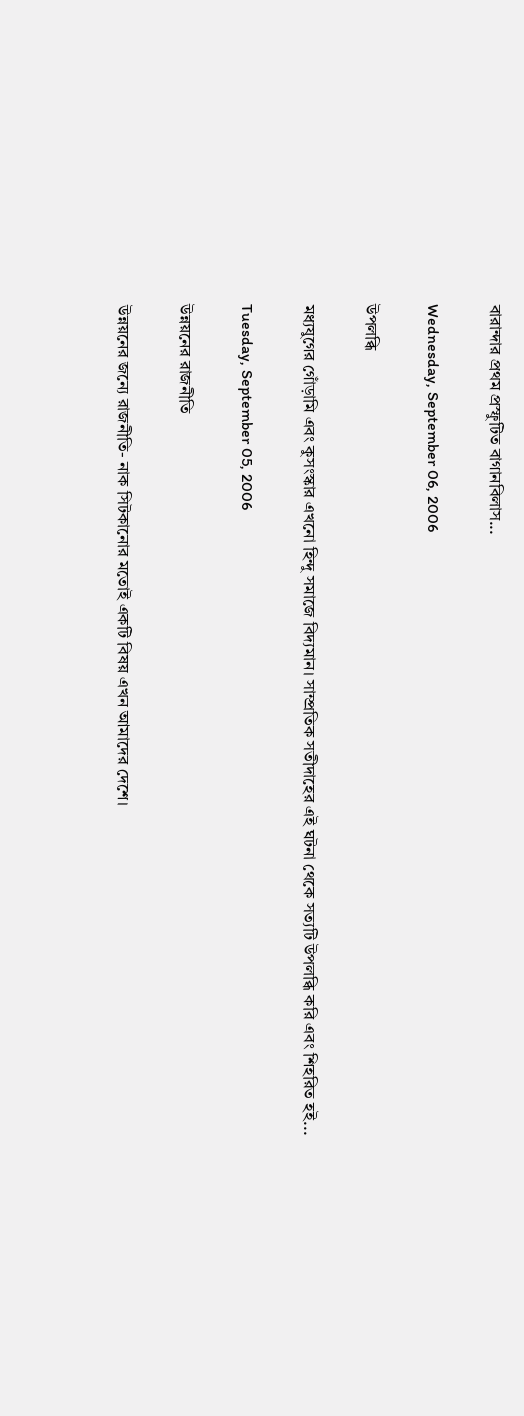বারান্দার প্রথম প্রস্ফুটিত বাগানবিলাস...

Wednesday, September 06, 2006

উপলব্ধি

মধ্যযুগের গোঁড়ামি এবং কুসংস্কার এখনো হিন্দু সমাজে বিদ্যমান। সাম্প্রতিক সতীদাহের এই ঘটনা থেকে সত্যটি উপলব্ধি করি এবং শিহরিত হই...

Tuesday, September 05, 2006

উন্নয়নের রাজনীতি

উন্নয়নের জন্যে রাজনীতি- নাক সিটকানোর মতোই একটি বিষয় এখন আমাদের দেশে।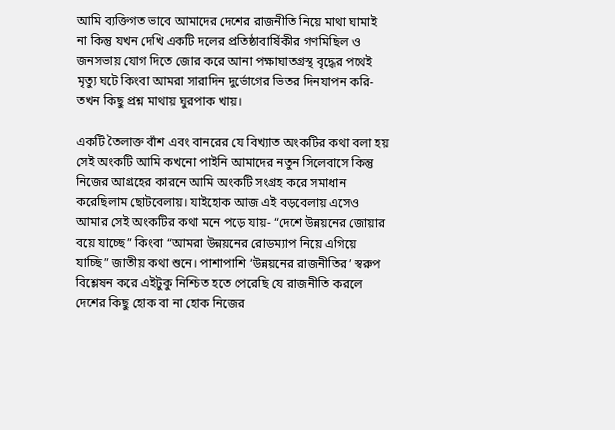আমি ব্যক্তিগত ভাবে আমাদের দেশের রাজনীতি নিয়ে মাথা ঘামাই না কিন্তু যখন দেখি একটি দলের প্রতিষ্ঠাবার্ষিকীর গণমিছিল ও জনসভায় যোগ দিতে জোর করে আনা পক্ষাঘাতগ্রস্থ বৃদ্ধের পথেই মৃত্যু ঘটে কিংবা আমরা সারাদিন দুর্ভোগের ভিতর দিনযাপন করি- তখন কিছু প্রশ্ন মাথায় ঘুরপাক খায়।

একটি তৈলাক্ত বাঁশ এবং বানরের যে বিখ্যাত অংকটির কথা বলা হয় সেই অংকটি আমি কখনো পাইনি আমাদের নতুন সিলেবাসে কিন্তু নিজের আগ্রহের কারনে আমি অংকটি সংগ্রহ করে সমাধান করেছিলাম ছোটবেলায়। যাইহোক আজ এই বড়বেলায় এসেও আমার সেই অংকটির কথা মনে পড়ে যায়- “দেশে উন্নয়নের জোয়ার বয়ে যাচ্ছে” কিংবা “আমরা উন্নয়নের রোডম্যাপ নিয়ে এগিয়ে যাচ্ছি” জাতীয় কথা শুনে। পাশাপাশি ‘উন্নয়নের রাজনীতির’ স্বরুপ বিশ্লেষন করে এইটুকু নিশ্চিত হতে পেরেছি যে রাজনীতি করলে দেশের কিছু হোক বা না হোক নিজের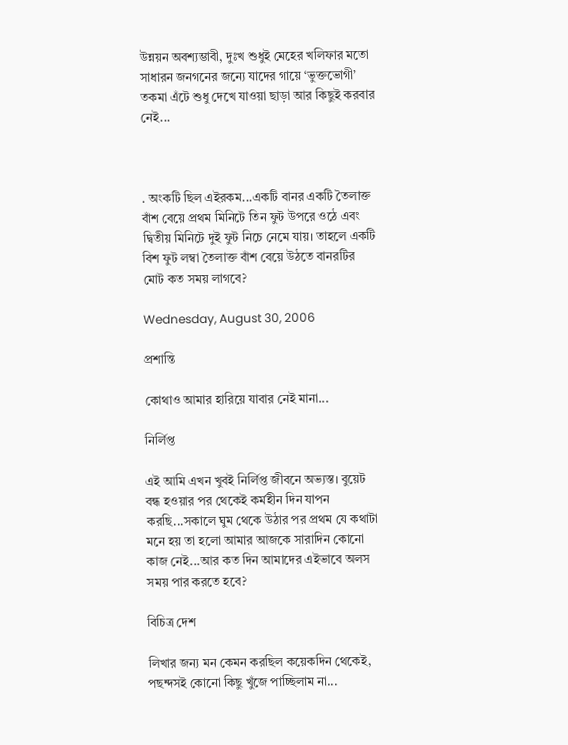উন্নয়ন অবশ্যম্ভাবী, দুঃখ শুধুই মেহের খলিফার মতো সাধারন জনগনের জন্যে যাদের গায়ে ‘ভুক্তভোগী’ তকমা এঁটে শুধু দেখে যাওয়া ছাড়া আর কিছুই করবার নেই...



. অংকটি ছিল এইরকম...একটি বানর একটি তৈলাক্ত বাঁশ বেয়ে প্রথম মিনিটে তিন ফুট উপরে ওঠে এবং দ্বিতীয় মিনিটে দুই ফুট নিচে নেমে যায়। তাহলে একটি বিশ ফুট লম্বা তৈলাক্ত বাঁশ বেয়ে উঠতে বানরটির মোট কত সময় লাগবে?

Wednesday, August 30, 2006

প্রশান্তি

কোথাও আমার হারিয়ে যাবার নেই মানা...

নির্লিপ্ত

এই আমি এখন খুবই নির্লিপ্ত জীবনে অভ্যস্ত। বুয়েট বন্ধ হওয়ার পর থেকেই কর্মহীন দিন যাপন করছি...সকালে ঘুম থেকে উঠার পর প্রথম যে কথাটা মনে হয় তা হলো আমার আজকে সারাদিন কোনো কাজ নেই...আর কত দিন আমাদের এইভাবে অলস সময় পার করতে হবে?

বিচিত্র দেশ

লিখার জন্য মন কেমন করছিল কয়েকদিন থেকেই, পছন্দসই কোনো কিছু খুঁজে পাচ্ছিলাম না...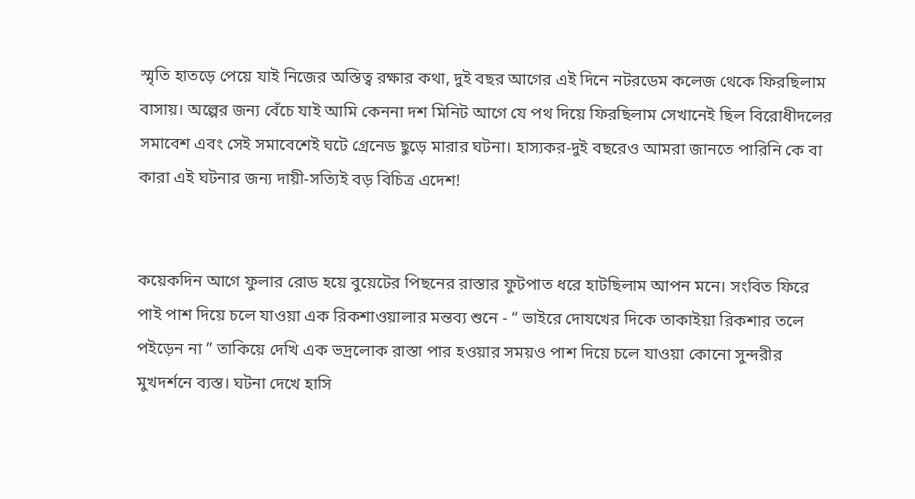স্মৃতি হাতড়ে পেয়ে যাই নিজের অস্তিত্ব রক্ষার কথা, দুই বছর আগের এই দিনে নটরডেম কলেজ থেকে ফিরছিলাম বাসায়। অল্পের জন্য বেঁচে যাই আমি কেননা দশ মিনিট আগে যে পথ দিয়ে ফিরছিলাম সেখানেই ছিল বিরোধীদলের সমাবেশ এবং সেই সমাবেশেই ঘটে গ্রেনেড ছুড়ে মারার ঘটনা। হাস্যকর-দুই বছরেও আমরা জানতে পারিনি কে বা কারা এই ঘটনার জন্য দায়ী-সত্যিই বড় বিচিত্র এদেশ!


কয়েকদিন আগে ফুলার রোড হয়ে বুয়েটের পিছনের রাস্তার ফুটপাত ধরে হাটছিলাম আপন মনে। সংবিত ফিরে পাই পাশ দিয়ে চলে যাওয়া এক রিকশাওয়ালার মন্তব্য শুনে - “ ভাইরে দোযখের দিকে তাকাইয়া রিকশার তলে পইড়েন না ” তাকিয়ে দেখি এক ভদ্রলোক রাস্তা পার হওয়ার সময়ও পাশ দিয়ে চলে যাওয়া কোনো সুন্দরীর মুখদর্শনে ব্যস্ত। ঘটনা দেখে হাসি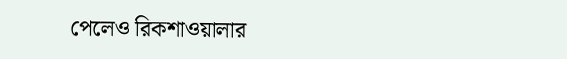পেলেও রিকশাওয়ালার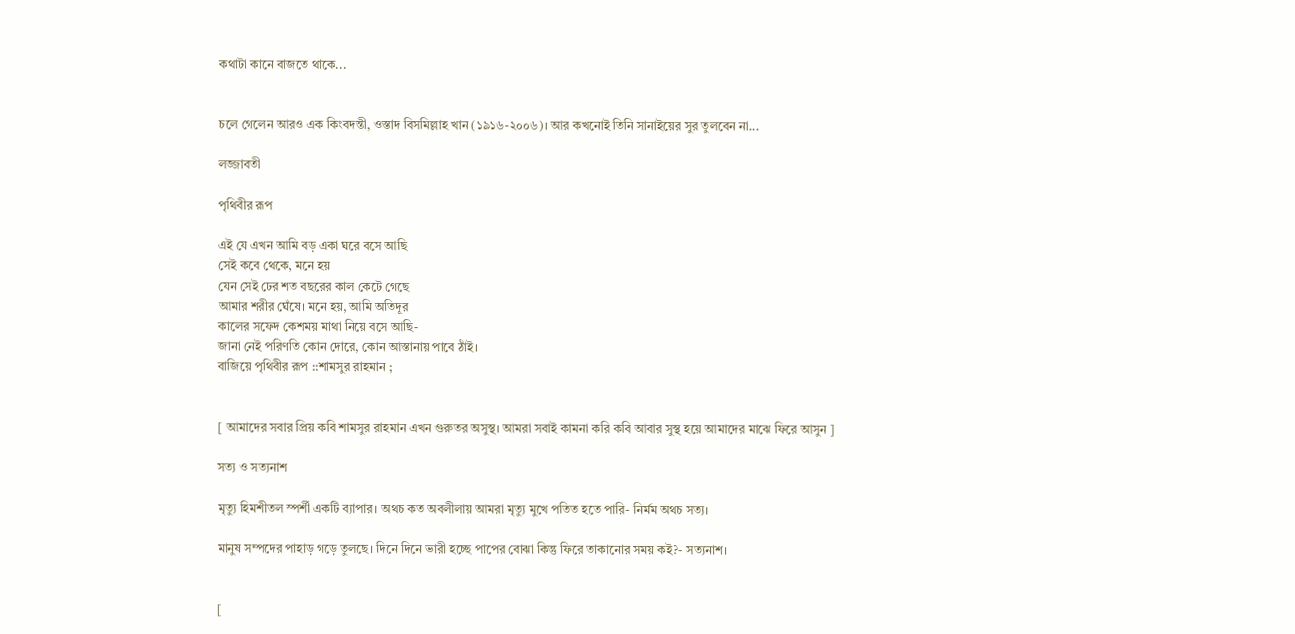কথাটা কানে বাজতে থাকে...


চলে গেলেন আরও এক কিংবদন্তী, ওস্তাদ বিসমিল্লাহ খান (১৯১৬-২০০৬)। আর কখনোই তিনি সানাইয়ের সুর তুলবেন না...

লজ্জাবতী

পৃথিবীর রূপ

এই যে এখন আমি বড় একা ঘরে বসে আছি
সেই কবে থেকে, মনে হয়
যেন সেই ঢের শত বছরের কাল কেটে গেছে
আমার শরীর ঘেঁষে। মনে হয়, আমি অতিদূর
কালের সফেদ কেশময় মাথা নিয়ে বসে আছি-
জানা নেই পরিণতি কোন দোরে, কোন আস্তানায় পাবে ঠাঁই।
বাজিয়ে পৃথিবীর রূপ ::শামসুর রাহমান ;


[ আমাদের সবার প্রিয় কবি শামসুর রাহমান এখন গুরুতর অসুস্থ। আমরা সবাই কামনা করি কবি আবার সুস্থ হয়ে আমাদের মাঝে ফিরে আসুন ]

সত্য ও সত্যনাশ

মৃত্যু হিমশীতল স্পর্শী একটি ব্যাপার। অথচ কত অবলীলায় আমরা মৃত্যু মুখে পতিত হতে পারি- নির্মম অথচ সত্য।

মানুষ সম্পদের পাহাড় গড়ে তুলছে। দিনে দিনে ভারী হচ্ছে পাপের বোঝা কিন্তু ফিরে তাকানোর সময় কই?- সত্যনাশ।


[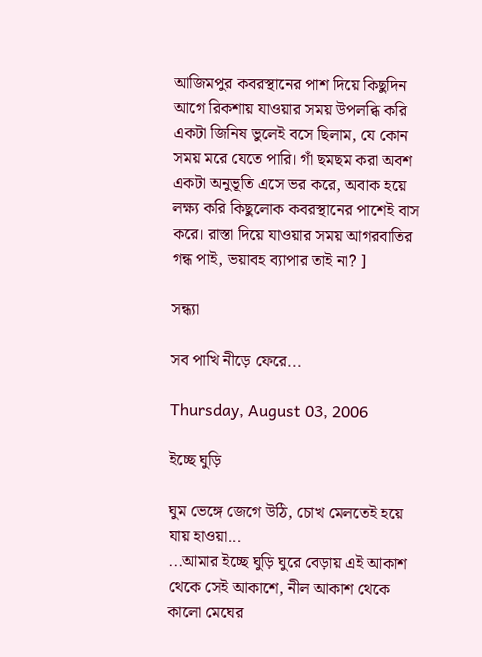আজিমপুর কবরস্থানের পাশ দিয়ে কিছুদিন আগে রিকশায় যাওয়ার সময় উপলব্ধি করি একটা জিনিষ ভুলেই বসে ছিলাম, যে কোন সময় মরে যেতে পারি। গাঁ ছমছম করা অবশ একটা অনুভূতি এসে ভর করে, অবাক হয়ে লক্ষ্য করি কিছুলোক কবরস্থানের পাশেই বাস করে। রাস্তা দিয়ে যাওয়ার সময় আগরবাতির গন্ধ পাই, ভয়াবহ ব্যাপার তাই না? ]

সন্ধ্যা

সব পাখি নীড়ে ফেরে...

Thursday, August 03, 2006

ইচ্ছে ঘুড়ি

ঘুম ভেঙ্গে জেগে উঠি, চোখ মেলতেই হয়ে যায় হাওয়া...
...আমার ইচ্ছে ঘুড়ি ঘুরে বেড়ায় এই আকাশ থেকে সেই আকাশে, নীল আকাশ থেকে কালো মেঘের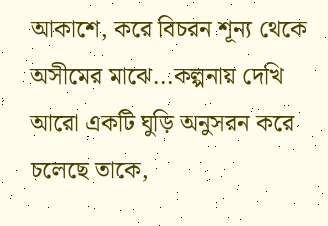আকাশে, করে বিচরন শূন্য থেকে অসীমের মাঝে...কল্পনায় দেখি আরো একটি ঘুড়ি অনুসরন করে চলেছে তাকে,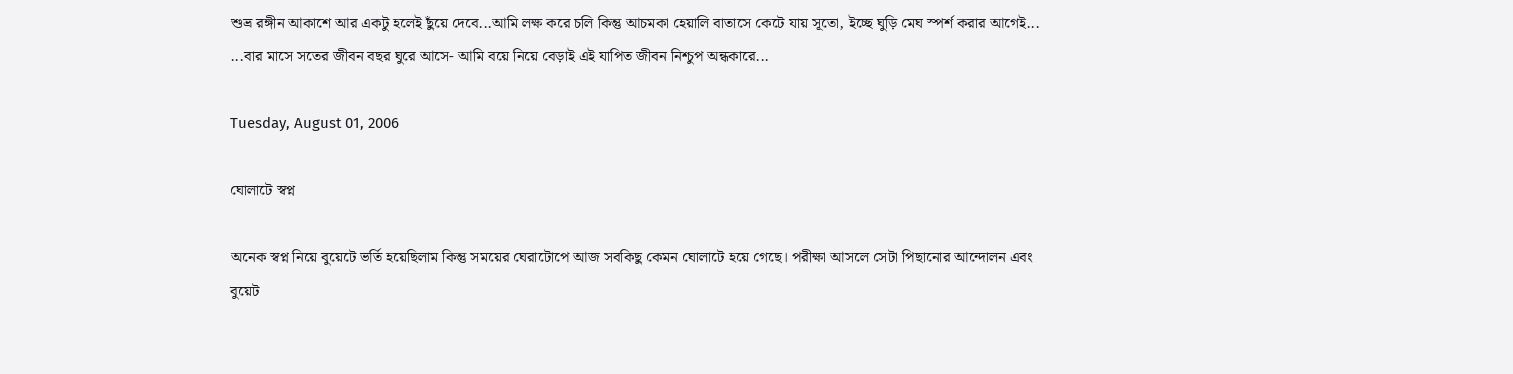শুভ্র রঙ্গীন আকাশে আর একটু হলেই ছুঁয়ে দেবে...আমি লক্ষ করে চলি কিন্তু আচমকা হেয়ালি বাতাসে কেটে যায় সূতো, ইচ্ছে ঘুড়ি মেঘ স্পর্শ করার আগেই...
...বার মাসে সতের জীবন বছর ঘুরে আসে- আমি বয়ে নিয়ে বেড়াই এই যাপিত জীবন নিশ্চুপ অন্ধকারে...

Tuesday, August 01, 2006

ঘোলাটে স্বপ্ন

অনেক স্বপ্ন নিয়ে বুয়েটে ভর্তি হয়েছিলাম কিন্তু সময়ের ঘেরাটোপে আজ সবকিছু কেমন ঘোলাটে হয়ে গেছে। পরীক্ষা আসলে সেটা পিছানোর আন্দোলন এবং বুয়েট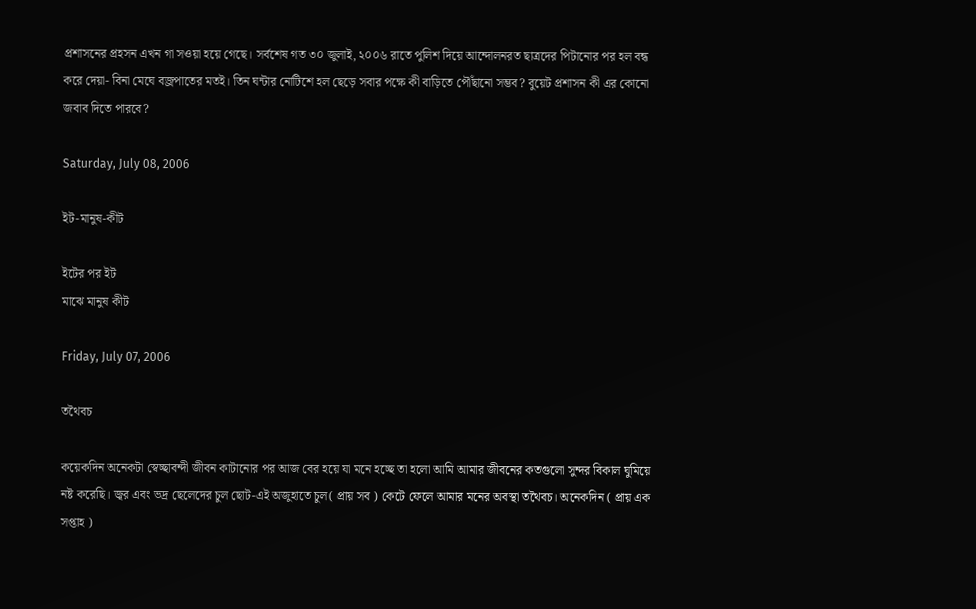প্রশাসনের প্রহসন এখন গা সওয়া হয়ে গেছে। সর্বশেষ গত ৩০ জুলাই, ২০০৬ রাতে পুলিশ দিয়ে আন্দোলনরত ছাত্রদের পিটানোর পর হল বন্ধ করে দেয়া- বিনা মেঘে বজ্রপাতের মতই। তিন ঘন্টার নোটিশে হল ছেড়ে সবার পক্ষে কী বাড়িতে পৌঁছানো সম্ভব? বুয়েট প্রশাসন কী এর কোনো জবাব দিতে পারবে?

Saturday, July 08, 2006

ইট-মানুষ-কীট

ইটের পর ইট
মাঝে মানুষ কীট

Friday, July 07, 2006

তথৈবচ

কয়েকদিন অনেকটা স্বেচ্ছাবন্দী জীবন কাটানোর পর আজ বের হয়ে যা মনে হচ্ছে তা হলো আমি আমার জীবনের কতগুলো সুন্দর বিকাল ঘুমিয়ে নষ্ট করেছি। জ্বর এবং ভদ্র ছেলেদের চুল ছোট-এই অজুহাতে চুল( প্রায় সব ) কেটে ফেলে আমার মনের অবস্থা তথৈবচ। অনেকদিন ( প্রায় এক সপ্তাহ )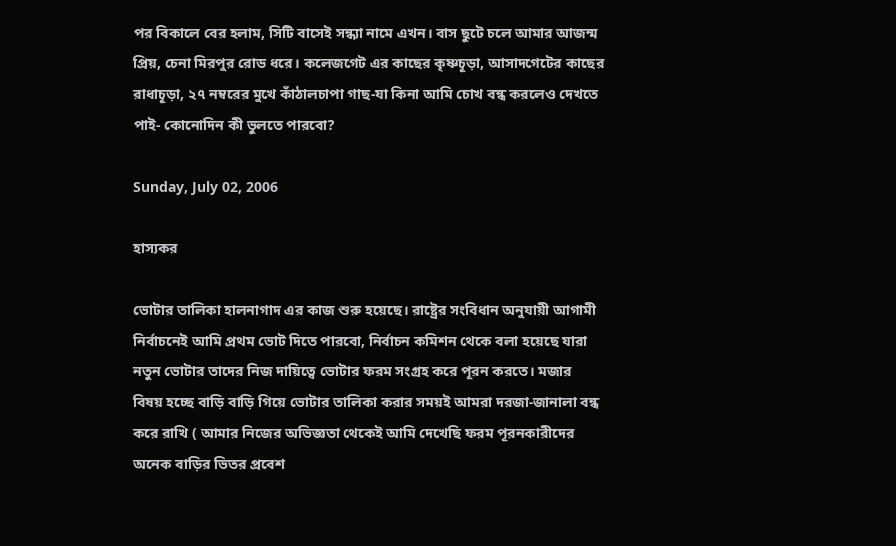পর বিকালে বের হলাম, সিটি বাসেই সন্ধ্যা নামে এখন। বাস ছুটে চলে আমার আজন্ম প্রিয়, চেনা মিরপুর রোড ধরে। কলেজগেট এর কাছের কৃষ্ণচূড়া, আসাদগেটের কাছের রাধাচূড়া, ২৭ নম্বরের মুখে কাঁঠালচাপা গাছ-যা কিনা আমি চোখ বন্ধ করলেও দেখতে পাই- কোনোদিন কী ভুলতে পারবো?

Sunday, July 02, 2006

হাস্যকর

ভোটার তালিকা হালনাগাদ এর কাজ শুরু হয়েছে। রাষ্ট্রের সংবিধান অনুযায়ী আগামী নির্বাচনেই আমি প্রথম ভোট দিতে পারবো, নির্বাচন কমিশন থেকে বলা হয়েছে যারা নতুন ভোটার তাদের নিজ দায়িত্বে ভোটার ফরম সংগ্রহ করে পূরন করতে। মজার বিষয় হচ্ছে বাড়ি বাড়ি গিয়ে ভোটার তালিকা করার সময়ই আমরা দরজা-জানালা বন্ধ করে রাখি ( আমার নিজের অভিজ্ঞতা থেকেই আমি দেখেছি ফরম পূরনকারীদের অনেক বাড়ির ভিতর প্রবেশ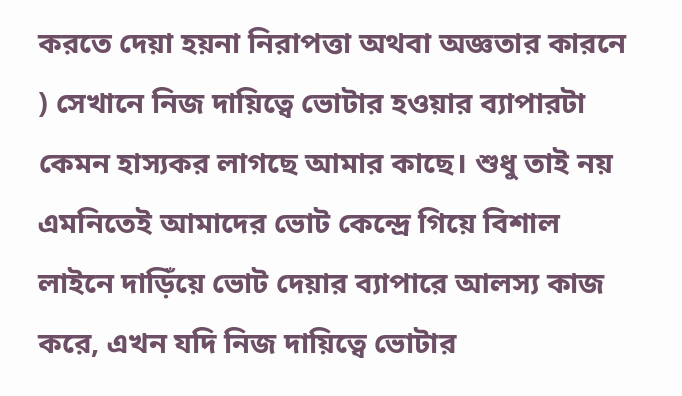করতে দেয়া হয়না নিরাপত্তা অথবা অজ্ঞতার কারনে ) সেখানে নিজ দায়িত্বে ভোটার হওয়ার ব্যাপারটা কেমন হাস্যকর লাগছে আমার কাছে। শুধু তাই নয় এমনিতেই আমাদের ভোট কেন্দ্রে গিয়ে বিশাল লাইনে দাড়িঁয়ে ভোট দেয়ার ব্যাপারে আলস্য কাজ করে, এখন যদি নিজ দায়িত্বে ভোটার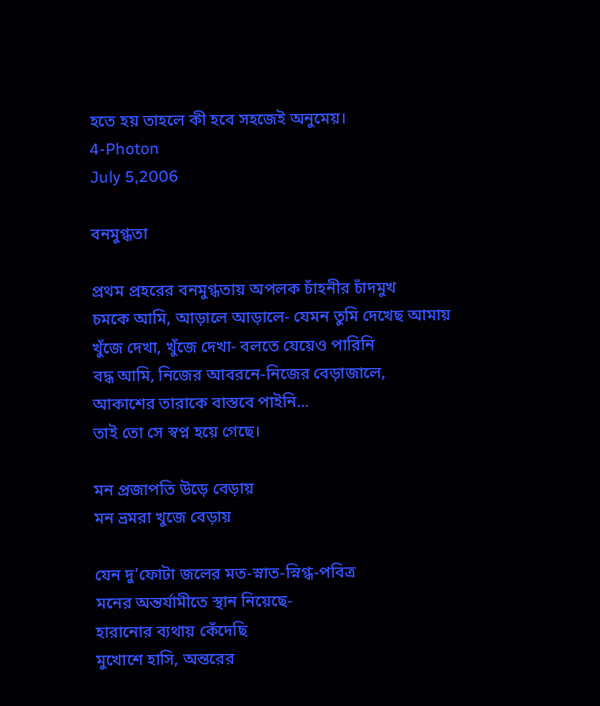হতে হয় তাহলে কী হবে সহজেই অনুমেয়।
4-Photon
July 5,2006

বনমুগ্ধতা

প্রথম প্রহরের বনমুগ্ধতায় অপলক চাঁহনীর চাঁদমুখ
চমকে আমি, আড়ালে আড়ালে- যেমন তুমি দেখেছ আমায়
খুঁজে দেখা, খুঁজে দেখা- বলতে যেয়েও পারিনি
বদ্ধ আমি, নিজের আবরনে-নিজের বেড়াজালে,
আকাশের তারাকে বাস্তবে পাইনি...
তাই তো সে স্বপ্ন হয়ে গেছে।

মন প্রজাপতি উড়ে বেড়ায়
মন ভ্রমরা খুজে বেড়ায়

যেন দু’ফোটা জলের মত-স্নাত-স্নিগ্ধ-পবিত্র
মনের অন্তর্যামীতে স্থান নিয়েছে-
হারানোর ব্যথায় কেঁদেছি
মুখোশে হাসি, অন্তরের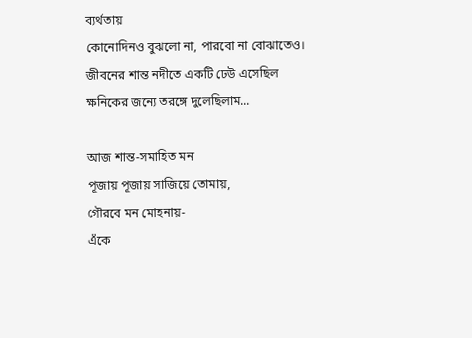ব্যর্থতায়
কোনোদিনও বুঝলো না, পারবো না বোঝাতেও।
জীবনের শান্ত নদীতে একটি ঢেউ এসেছিল
ক্ষনিকের জন্যে তরঙ্গে দুলেছিলাম...

আজ শান্ত-সমাহিত মন
পূজায় পূজায় সাজিয়ে তোমায়,
গৌরবে মন মোহনায়-
এঁকে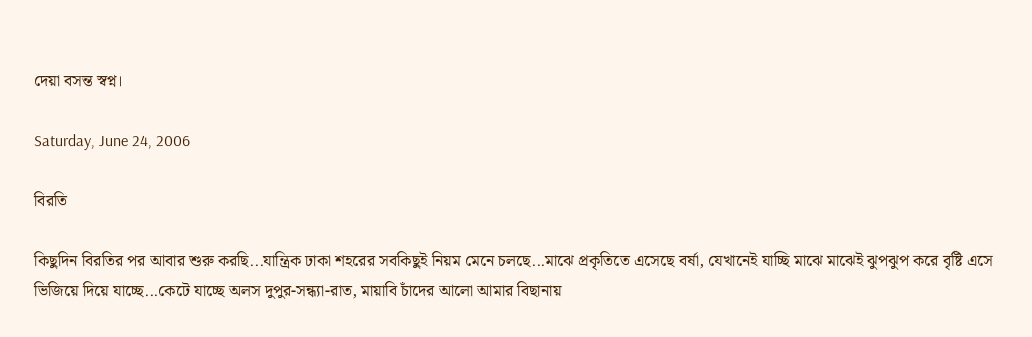দেয়া বসন্ত স্বপ্ন।

Saturday, June 24, 2006

বিরতি

কিছুদিন বিরতির পর আবার শুরু করছি...যান্ত্রিক ঢাকা শহরের সবকিছুই নিয়ম মেনে চলছে...মাঝে প্রকৃতিতে এসেছে বর্ষা, যেখানেই যাচ্ছি মাঝে মাঝেই ঝুপঝুপ করে বৃষ্টি এসে ভিজিয়ে দিয়ে যাচ্ছে...কেটে যাচ্ছে অলস দুপুর-সন্ধ্যা-রাত, মায়াবি চাঁদের আলো আমার বিছানায়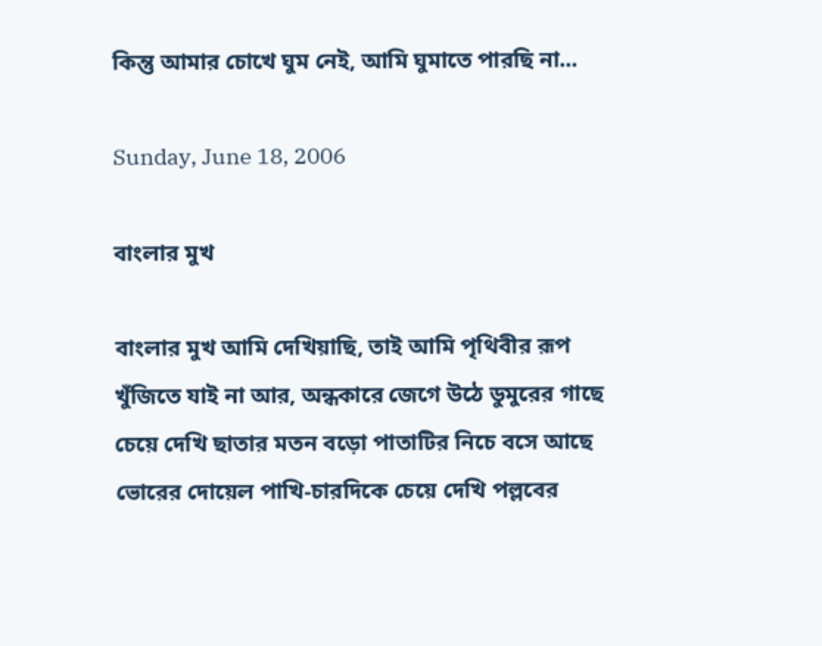কিন্তু আমার চোখে ঘুম নেই, আমি ঘুমাতে পারছি না...

Sunday, June 18, 2006

বাংলার মুখ

বাংলার মুখ আমি দেখিয়াছি, তাই আমি পৃথিবীর রূপ
খুঁজিতে যাই না আর, অন্ধকারে জেগে উঠে ডুমুরের গাছে
চেয়ে দেখি ছাতার মতন বড়ো পাতাটির নিচে বসে আছে
ভোরের দোয়েল পাখি-চারদিকে চেয়ে দেখি পল্লবের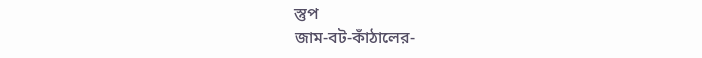স্তুপ
জাম-বট-কাঁঠালের-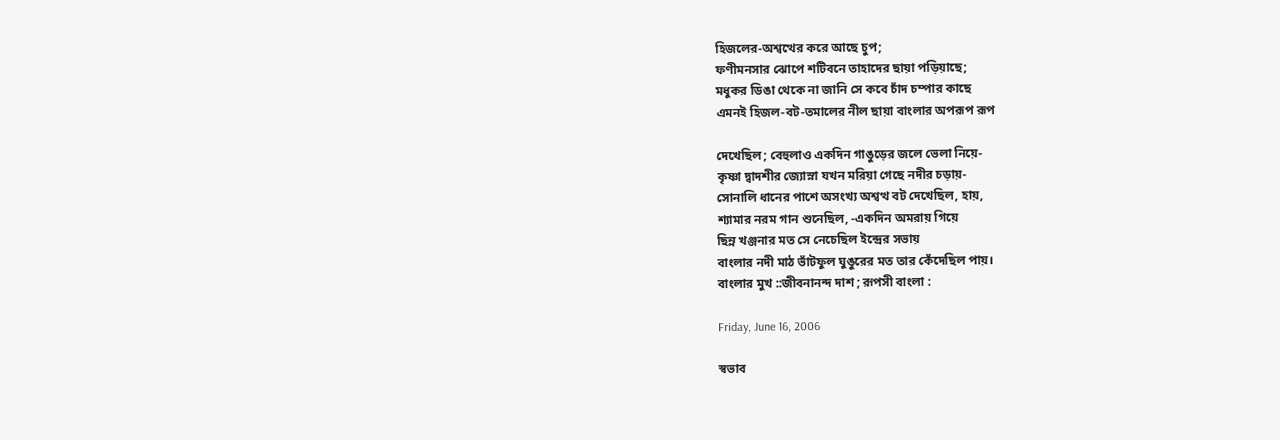হিজলের-অশ্বত্থের করে আছে চুপ;
ফণীমনসার ঝোপে শটিবনে তাহাদের ছায়া পড়িয়াছে;
মধুকর ডিঙা থেকে না জানি সে কবে চাঁদ চম্পার কাছে
এমনই হিজল-বট-তমালের নীল ছায়া বাংলার অপরূপ রূপ

দেখেছিল; বেহুলাও একদিন গাঙুড়ের জলে ভেলা নিয়ে-
কৃষ্ণা দ্বাদশীর জ্যোস্না যখন মরিয়া গেছে নদীর চড়ায়-
সোনালি ধানের পাশে অসংখ্য অশ্বত্থ বট দেখেছিল, হায়,
শ্যামার নরম গান শুনেছিল, -একদিন অমরায় গিয়ে
ছিন্ন খঞ্জনার মত সে নেচেছিল ইন্দ্রের সভায়
বাংলার নদী মাঠ ভাঁটফুল ঘুঙুরের মত তার কেঁদেছিল পায়।
বাংলার মুখ ::জীবনানন্দ দাশ ; রূপসী বাংলা :

Friday, June 16, 2006

স্বভাব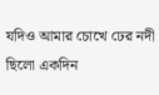যদিও আমার চোখে ঢের নদী ছিলো একদিন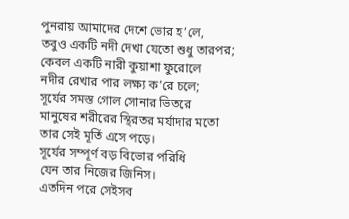পুনরায় আমাদের দেশে ভোর হ’লে,
তবুও একটি নদী দেখা যেতো শুধু তারপর;
কেবল একটি নারী কুয়াশা ফুরোলে
নদীর রেখার পার লক্ষ্য ক’রে চলে;
সূর্যের সমস্ত গোল সোনার ভিতরে
মানুষের শরীরের স্থিরতর মর্যাদার মতো
তার সেই মূর্তি এসে পড়ে।
সূর্যের সম্পূর্ণ বড় বিভোর পরিধি
যেন তার নিজের জিনিস।
এতদিন পরে সেইসব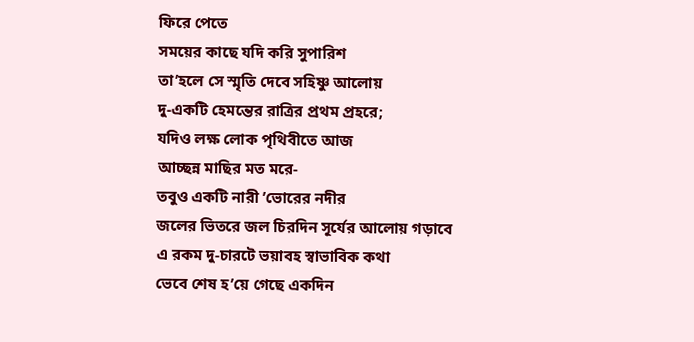ফিরে পেতে
সময়ের কাছে যদি করি সুপারিশ
তা’হলে সে স্মৃতি দেবে সহিষ্ণু আলোয়
দু-একটি হেমন্তের রাত্রির প্রথম প্রহরে;
যদিও লক্ষ লোক পৃথিবীতে আজ
আচ্ছন্ন মাছির মত মরে-
তবুও একটি নারী ’ভোরের নদীর
জলের ভিতরে জল চিরদিন সূর্যের আলোয় গড়াবে
এ রকম দু-চারটে ভয়াবহ স্বাভাবিক কথা
ভেবে শেষ হ’য়ে গেছে একদিন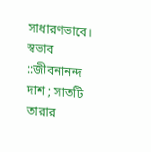সাধারণভাবে।
স্বভাব ::জীবনানন্দ দাশ ; সাতটি তারার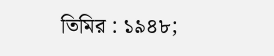তিমির : ১৯৪৮;